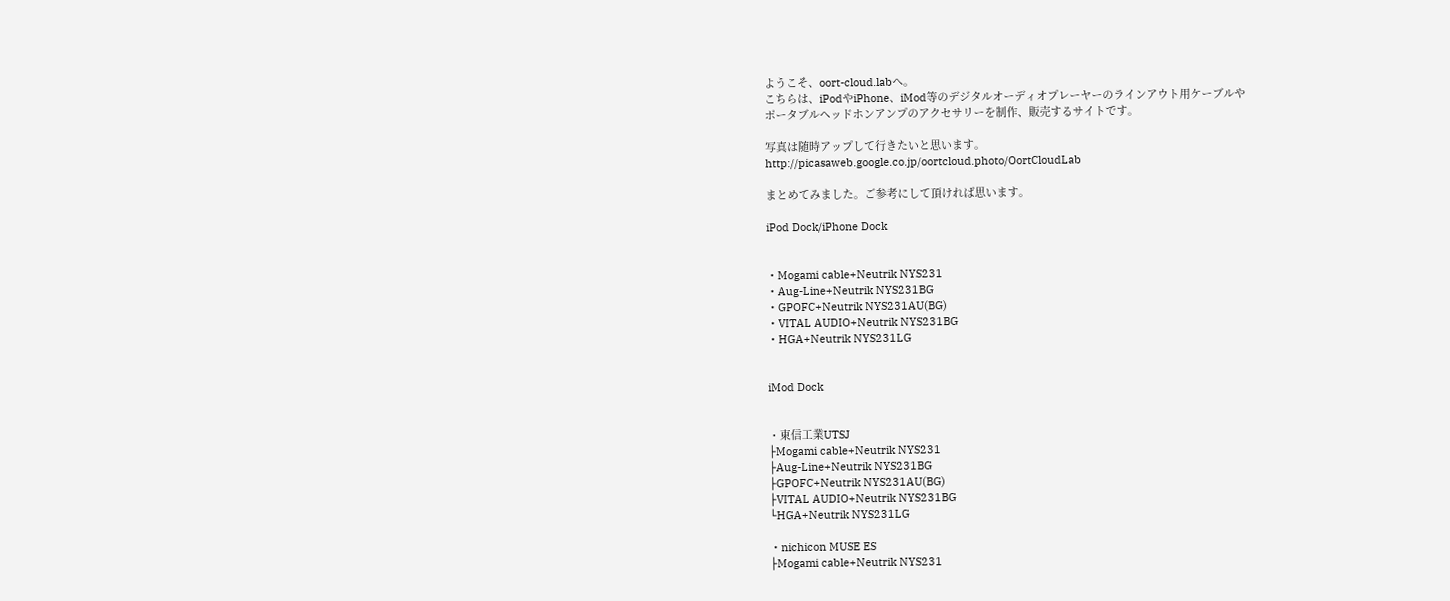ようこそ、oort-cloud.labへ。
こちらは、iPodやiPhone、iMod等のデジタルオーディオプレーヤーのラインアウト用ケーブルや
ポータブルヘッドホンアンプのアクセサリーを制作、販売するサイトです。

写真は随時アップして行きたいと思います。
http://picasaweb.google.co.jp/oortcloud.photo/OortCloudLab

まとめてみました。ご参考にして頂ければ思います。

iPod Dock/iPhone Dock


・Mogami cable+Neutrik NYS231
・Aug-Line+Neutrik NYS231BG
・GPOFC+Neutrik NYS231AU(BG)
・VITAL AUDIO+Neutrik NYS231BG
・HGA+Neutrik NYS231LG


iMod Dock


・東信工業UTSJ
├Mogami cable+Neutrik NYS231
├Aug-Line+Neutrik NYS231BG
├GPOFC+Neutrik NYS231AU(BG)
├VITAL AUDIO+Neutrik NYS231BG
└HGA+Neutrik NYS231LG

・nichicon MUSE ES
├Mogami cable+Neutrik NYS231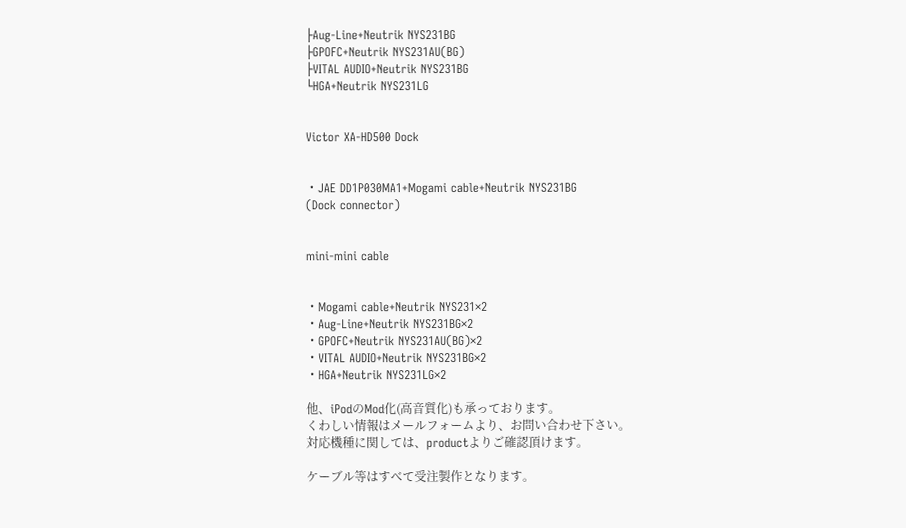├Aug-Line+Neutrik NYS231BG
├GPOFC+Neutrik NYS231AU(BG)
├VITAL AUDIO+Neutrik NYS231BG
└HGA+Neutrik NYS231LG


Victor XA-HD500 Dock


・JAE DD1P030MA1+Mogami cable+Neutrik NYS231BG
(Dock connector)


mini-mini cable


・Mogami cable+Neutrik NYS231×2
・Aug-Line+Neutrik NYS231BG×2
・GPOFC+Neutrik NYS231AU(BG)×2
・VITAL AUDIO+Neutrik NYS231BG×2
・HGA+Neutrik NYS231LG×2

他、iPodのMod化(高音質化)も承っております。
くわしい情報はメールフォームより、お問い合わせ下さい。
対応機種に関しては、productよりご確認頂けます。

ケーブル等はすべて受注製作となります。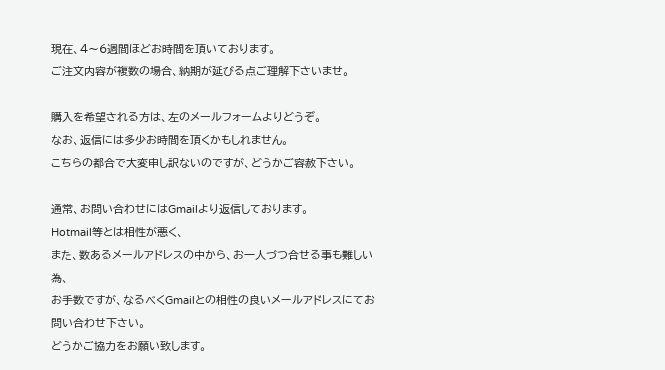現在、4〜6週間ほどお時間を頂いております。
ご注文内容が複数の場合、納期が延びる点ご理解下さいませ。

購入を希望される方は、左のメールフォームよりどうぞ。
なお、返信には多少お時間を頂くかもしれません。
こちらの都合で大変申し訳ないのですが、どうかご容赦下さい。

通常、お問い合わせにはGmailより返信しております。
Hotmail等とは相性が悪く、
また、数あるメールアドレスの中から、お一人づつ合せる事も難しい為、
お手数ですが、なるべくGmailとの相性の良いメールアドレスにてお問い合わせ下さい。
どうかご協力をお願い致します。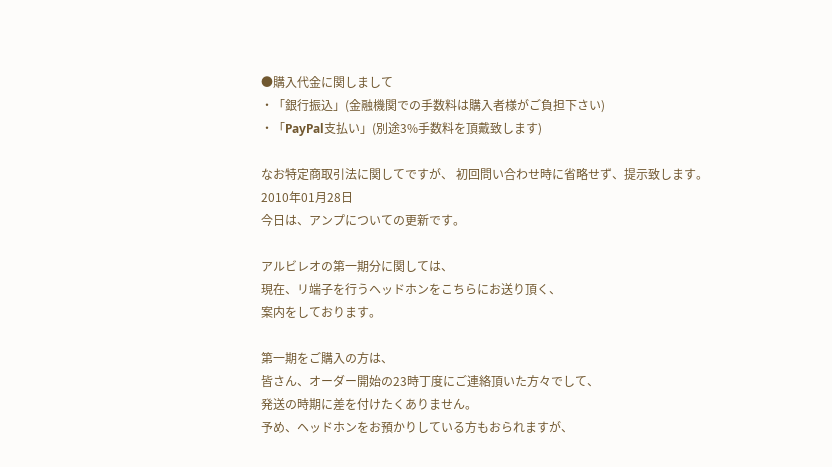●購入代金に関しまして
・「銀行振込」(金融機関での手数料は購入者様がご負担下さい)
・「PayPal支払い」(別途3%手数料を頂戴致します)

なお特定商取引法に関してですが、 初回問い合わせ時に省略せず、提示致します。
2010年01月28日
今日は、アンプについての更新です。

アルビレオの第一期分に関しては、
現在、リ端子を行うヘッドホンをこちらにお送り頂く、
案内をしております。

第一期をご購入の方は、
皆さん、オーダー開始の23時丁度にご連絡頂いた方々でして、
発送の時期に差を付けたくありません。
予め、ヘッドホンをお預かりしている方もおられますが、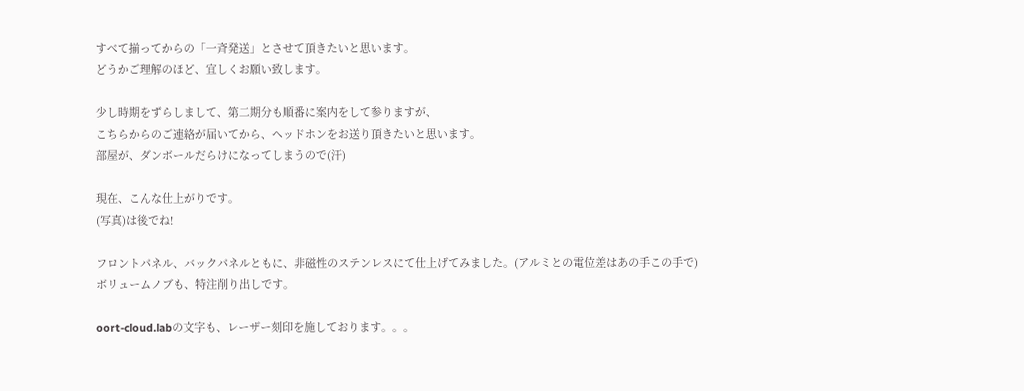すべて揃ってからの「一斉発送」とさせて頂きたいと思います。
どうかご理解のほど、宜しくお願い致します。

少し時期をずらしまして、第二期分も順番に案内をして参りますが、
こちらからのご連絡が届いてから、ヘッドホンをお送り頂きたいと思います。
部屋が、ダンボールだらけになってしまうので(汗)

現在、こんな仕上がりです。
(写真)は後でね!

フロントパネル、バックパネルともに、非磁性のステンレスにて仕上げてみました。(アルミとの電位差はあの手この手で)
ボリュームノブも、特注削り出しです。

oort-cloud.labの文字も、レーザー刻印を施しております。。。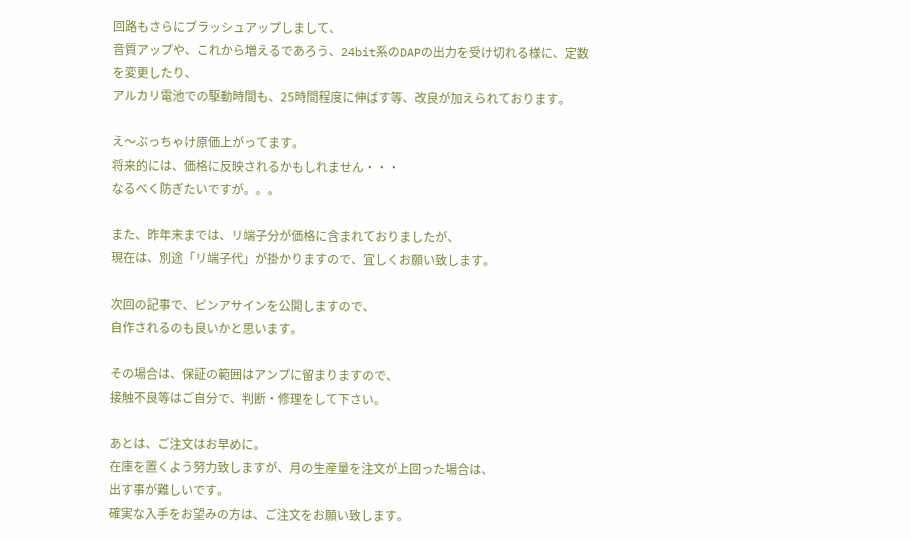回路もさらにブラッシュアップしまして、
音質アップや、これから増えるであろう、24bit系のDAPの出力を受け切れる様に、定数を変更したり、
アルカリ電池での駆動時間も、25時間程度に伸ばす等、改良が加えられております。

え〜ぶっちゃけ原価上がってます。
将来的には、価格に反映されるかもしれません・・・
なるべく防ぎたいですが。。。

また、昨年末までは、リ端子分が価格に含まれておりましたが、
現在は、別途「リ端子代」が掛かりますので、宜しくお願い致します。

次回の記事で、ピンアサインを公開しますので、
自作されるのも良いかと思います。

その場合は、保証の範囲はアンプに留まりますので、
接触不良等はご自分で、判断・修理をして下さい。

あとは、ご注文はお早めに。
在庫を置くよう努力致しますが、月の生産量を注文が上回った場合は、
出す事が難しいです。
確実な入手をお望みの方は、ご注文をお願い致します。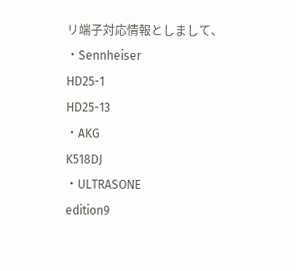リ端子対応情報としまして、
・Sennheiser
HD25-1
HD25-13
・AKG
K518DJ
・ULTRASONE
edition9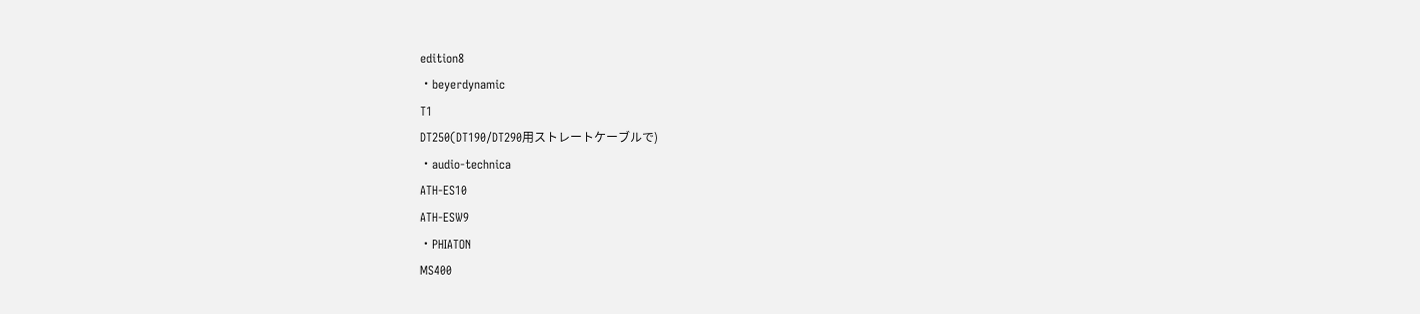edition8
・beyerdynamic
T1
DT250(DT190/DT290用ストレートケーブルで)
・audio-technica
ATH-ES10
ATH-ESW9
・PHIATON
MS400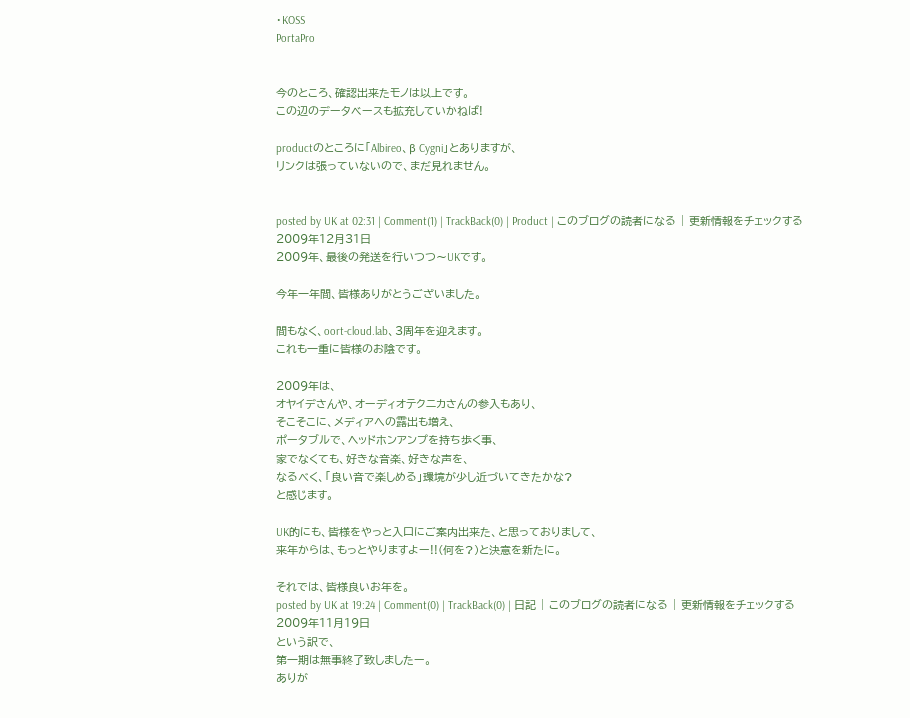・KOSS
PortaPro


今のところ、確認出来たモノは以上です。
この辺のデータベースも拡充していかねば!

productのところに「Albireo、β Cygni」とありますが、
リンクは張っていないので、まだ見れません。


posted by UK at 02:31 | Comment(1) | TrackBack(0) | Product | このブログの読者になる | 更新情報をチェックする
2009年12月31日
2009年、最後の発送を行いつつ〜UKです。

今年一年間、皆様ありがとうございました。

間もなく、oort-cloud.lab、3周年を迎えます。
これも一重に皆様のお陰です。

2009年は、
オヤイデさんや、オーディオテクニカさんの参入もあり、
そこそこに、メディアへの露出も増え、
ポータブルで、ヘッドホンアンプを持ち歩く事、
家でなくても、好きな音楽、好きな声を、
なるべく、「良い音で楽しめる」環境が少し近づいてきたかな?
と感じます。

UK的にも、皆様をやっと入口にご案内出来た、と思っておりまして、
来年からは、もっとやりますよー!!(何を?)と決意を新たに。

それでは、皆様良いお年を。
posted by UK at 19:24 | Comment(0) | TrackBack(0) | 日記 | このブログの読者になる | 更新情報をチェックする
2009年11月19日
という訳で、
第一期は無事終了致しましたー。
ありが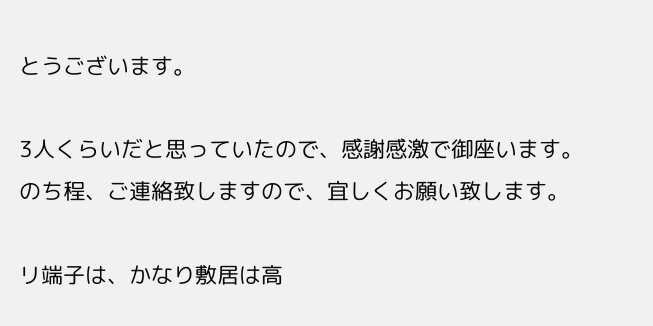とうございます。

3人くらいだと思っていたので、感謝感激で御座います。
のち程、ご連絡致しますので、宜しくお願い致します。

リ端子は、かなり敷居は高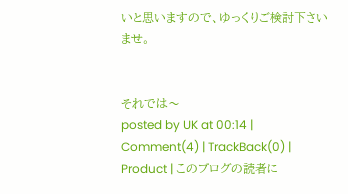いと思いますので、ゆっくりご検討下さいませ。


それでは〜
posted by UK at 00:14 | Comment(4) | TrackBack(0) | Product | このブログの読者に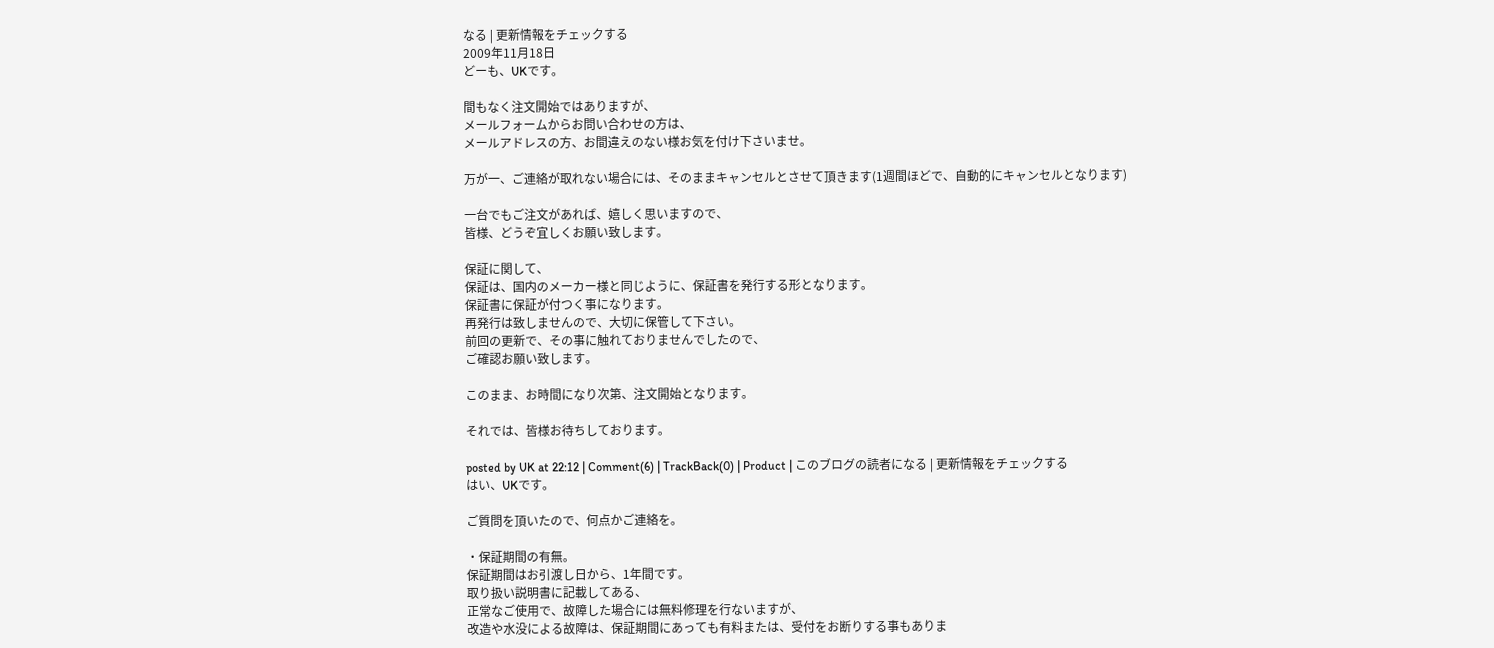なる | 更新情報をチェックする
2009年11月18日
どーも、UKです。

間もなく注文開始ではありますが、
メールフォームからお問い合わせの方は、
メールアドレスの方、お間違えのない様お気を付け下さいませ。

万が一、ご連絡が取れない場合には、そのままキャンセルとさせて頂きます(1週間ほどで、自動的にキャンセルとなります)

一台でもご注文があれば、嬉しく思いますので、
皆様、どうぞ宜しくお願い致します。

保証に関して、
保証は、国内のメーカー様と同じように、保証書を発行する形となります。
保証書に保証が付つく事になります。
再発行は致しませんので、大切に保管して下さい。
前回の更新で、その事に触れておりませんでしたので、
ご確認お願い致します。

このまま、お時間になり次第、注文開始となります。

それでは、皆様お待ちしております。

posted by UK at 22:12 | Comment(6) | TrackBack(0) | Product | このブログの読者になる | 更新情報をチェックする
はい、UKです。

ご質問を頂いたので、何点かご連絡を。

・保証期間の有無。
保証期間はお引渡し日から、1年間です。
取り扱い説明書に記載してある、
正常なご使用で、故障した場合には無料修理を行ないますが、
改造や水没による故障は、保証期間にあっても有料または、受付をお断りする事もありま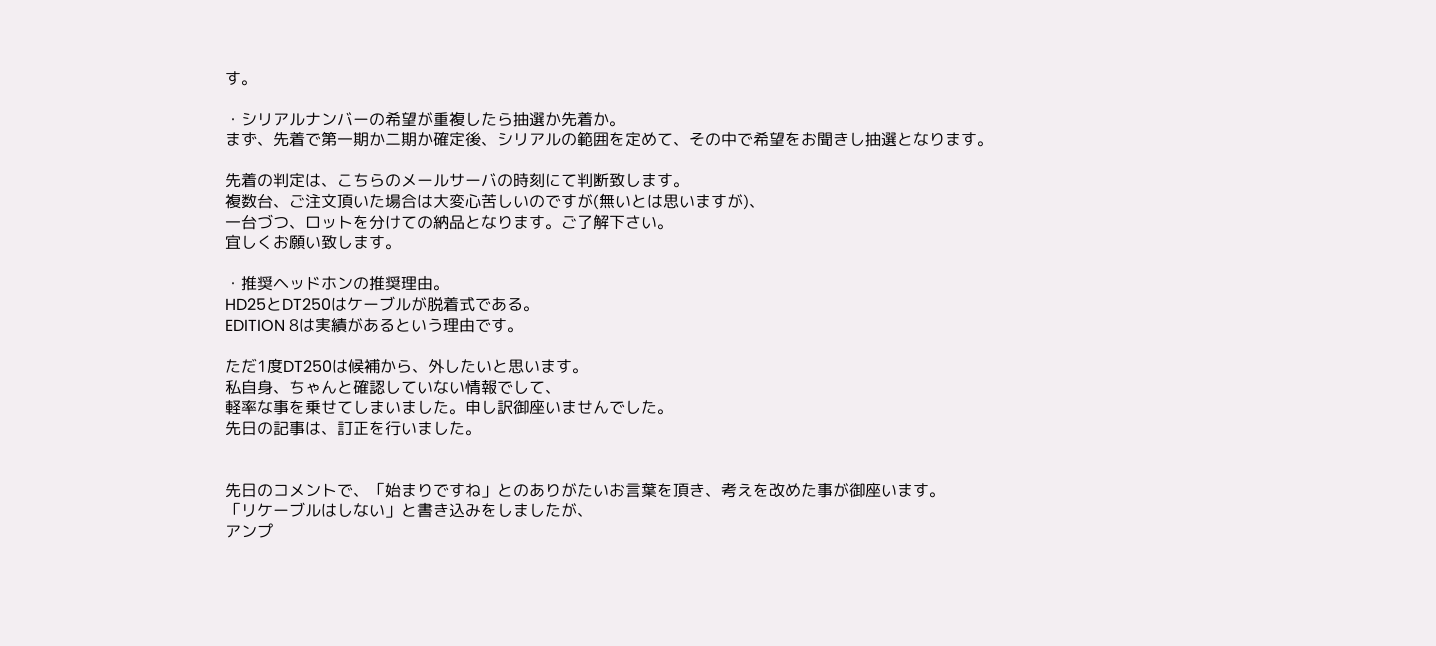す。

・シリアルナンバーの希望が重複したら抽選か先着か。
まず、先着で第一期か二期か確定後、シリアルの範囲を定めて、その中で希望をお聞きし抽選となります。

先着の判定は、こちらのメールサーバの時刻にて判断致します。
複数台、ご注文頂いた場合は大変心苦しいのですが(無いとは思いますが)、
一台づつ、ロットを分けての納品となります。ご了解下さい。
宜しくお願い致します。

・推奨ヘッドホンの推奨理由。
HD25とDT250はケーブルが脱着式である。
EDITION 8は実績があるという理由です。

ただ1度DT250は候補から、外したいと思います。
私自身、ちゃんと確認していない情報でして、
軽率な事を乗せてしまいました。申し訳御座いませんでした。
先日の記事は、訂正を行いました。


先日のコメントで、「始まりですね」とのありがたいお言葉を頂き、考えを改めた事が御座います。
「リケーブルはしない」と書き込みをしましたが、
アンプ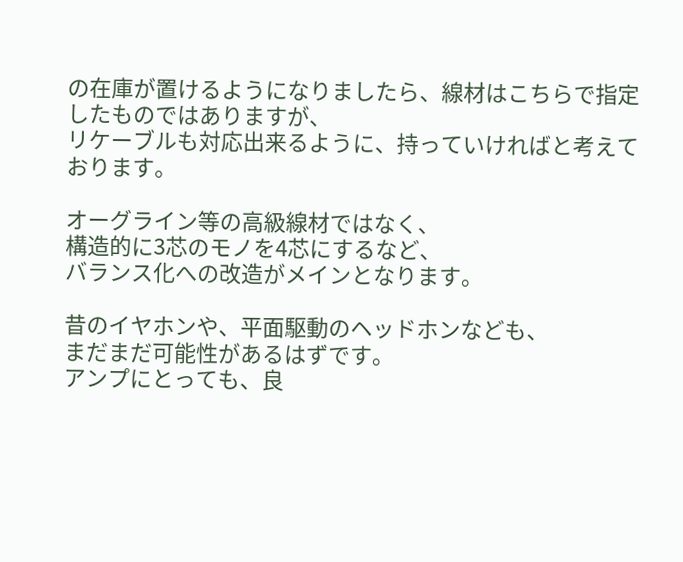の在庫が置けるようになりましたら、線材はこちらで指定したものではありますが、
リケーブルも対応出来るように、持っていければと考えております。

オーグライン等の高級線材ではなく、
構造的に3芯のモノを4芯にするなど、
バランス化への改造がメインとなります。

昔のイヤホンや、平面駆動のヘッドホンなども、
まだまだ可能性があるはずです。
アンプにとっても、良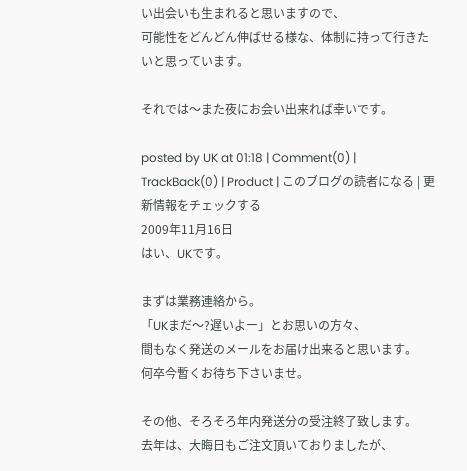い出会いも生まれると思いますので、
可能性をどんどん伸ばせる様な、体制に持って行きたいと思っています。

それでは〜また夜にお会い出来れば幸いです。

posted by UK at 01:18 | Comment(0) | TrackBack(0) | Product | このブログの読者になる | 更新情報をチェックする
2009年11月16日
はい、UKです。

まずは業務連絡から。
「UKまだ〜?遅いよー」とお思いの方々、
間もなく発送のメールをお届け出来ると思います。
何卒今暫くお待ち下さいませ。

その他、そろそろ年内発送分の受注終了致します。
去年は、大晦日もご注文頂いておりましたが、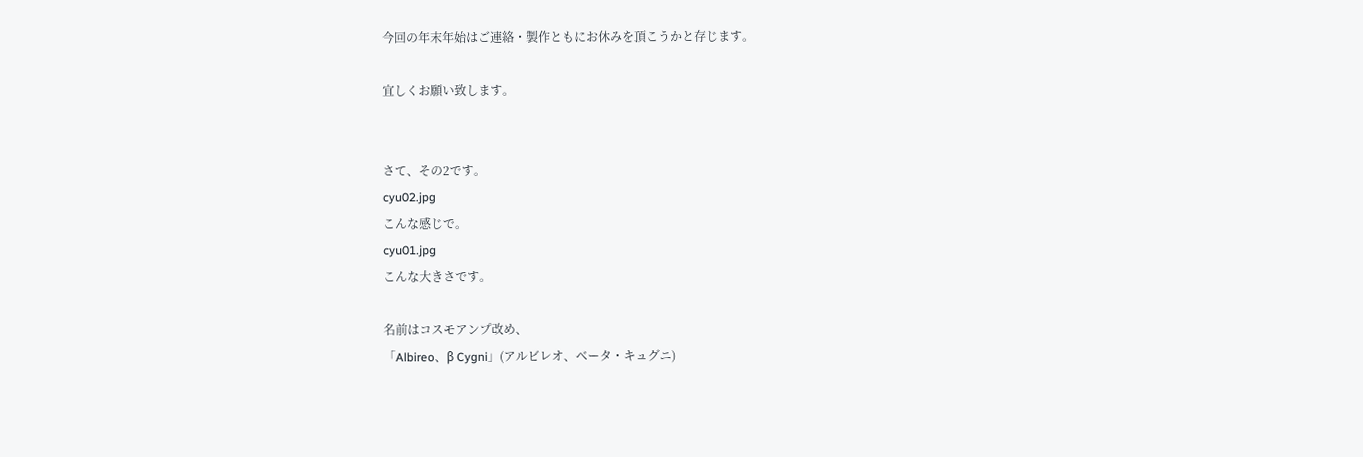今回の年末年始はご連絡・製作ともにお休みを頂こうかと存じます。

宜しくお願い致します。


さて、その2です。
cyu02.jpg
こんな感じで。
cyu01.jpg
こんな大きさです。

名前はコスモアンプ改め、
「Albireo、β Cygni」(アルビレオ、ベータ・キュグニ)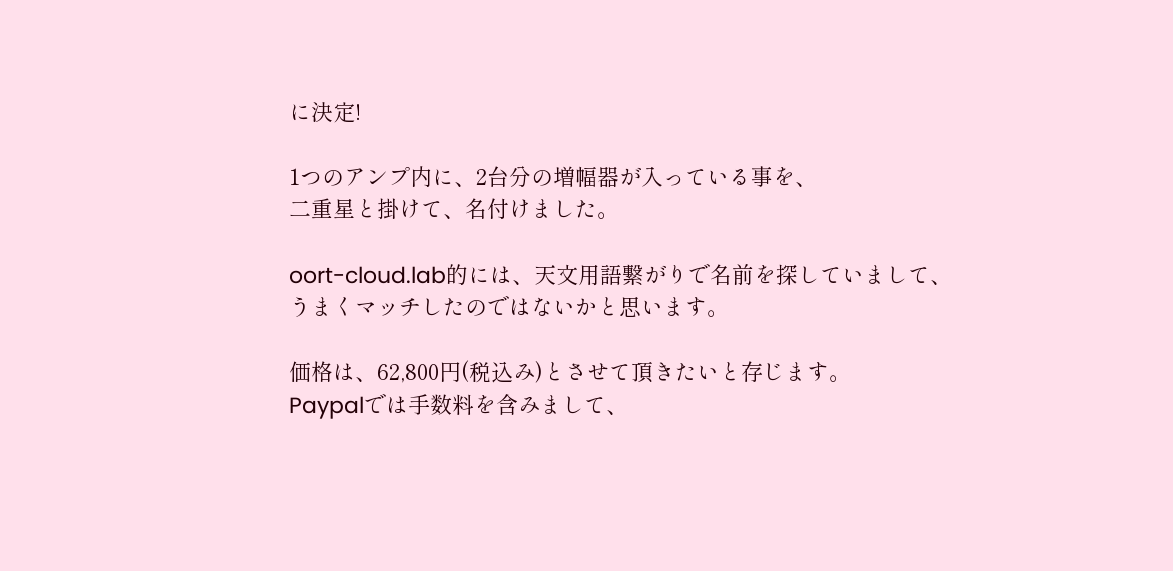に決定!

1つのアンプ内に、2台分の増幅器が入っている事を、
二重星と掛けて、名付けました。

oort-cloud.lab的には、天文用語繋がりで名前を探していまして、
うまくマッチしたのではないかと思います。

価格は、62,800円(税込み)とさせて頂きたいと存じます。
Paypalでは手数料を含みまして、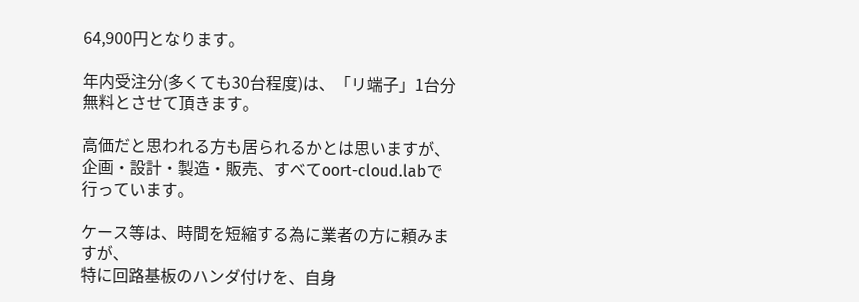64,900円となります。

年内受注分(多くても30台程度)は、「リ端子」1台分無料とさせて頂きます。

高価だと思われる方も居られるかとは思いますが、
企画・設計・製造・販売、すべてoort-cloud.labで行っています。

ケース等は、時間を短縮する為に業者の方に頼みますが、
特に回路基板のハンダ付けを、自身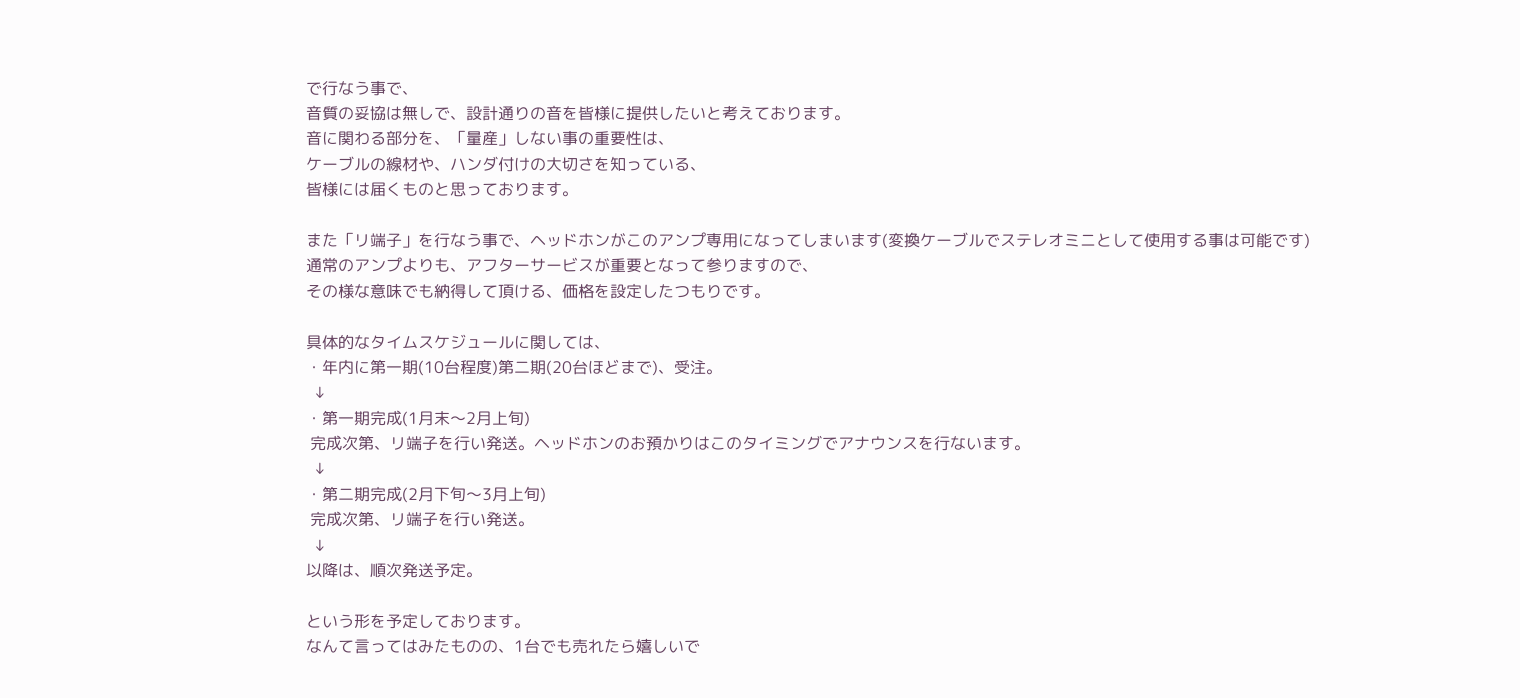で行なう事で、
音質の妥協は無しで、設計通りの音を皆様に提供したいと考えております。
音に関わる部分を、「量産」しない事の重要性は、
ケーブルの線材や、ハンダ付けの大切さを知っている、
皆様には届くものと思っております。

また「リ端子」を行なう事で、ヘッドホンがこのアンプ専用になってしまいます(変換ケーブルでステレオミニとして使用する事は可能です)
通常のアンプよりも、アフターサービスが重要となって参りますので、
その様な意味でも納得して頂ける、価格を設定したつもりです。

具体的なタイムスケジュールに関しては、
・年内に第一期(10台程度)第二期(20台ほどまで)、受注。
  ↓
・第一期完成(1月末〜2月上旬)
 完成次第、リ端子を行い発送。ヘッドホンのお預かりはこのタイミングでアナウンスを行ないます。
  ↓
・第二期完成(2月下旬〜3月上旬)
 完成次第、リ端子を行い発送。
  ↓
以降は、順次発送予定。

という形を予定しております。
なんて言ってはみたものの、1台でも売れたら嬉しいで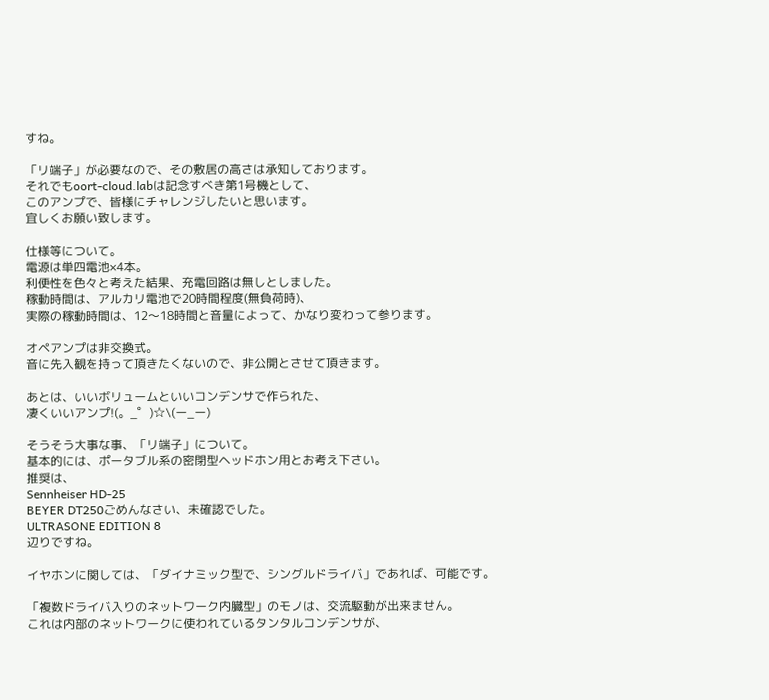すね。

「リ端子」が必要なので、その敷居の高さは承知しております。
それでもoort-cloud.labは記念すべき第1号機として、
このアンプで、皆様にチャレンジしたいと思います。
宜しくお願い致します。

仕様等について。
電源は単四電池×4本。
利便性を色々と考えた結果、充電回路は無しとしました。
稼動時間は、アルカリ電池で20時間程度(無負荷時)、
実際の稼動時間は、12〜18時間と音量によって、かなり変わって参ります。

オペアンプは非交換式。
音に先入観を持って頂きたくないので、非公開とさせて頂きます。

あとは、いいボリュームといいコンデンサで作られた、
凄くいいアンプ!(。_゜)☆\(ー_ー)

そうそう大事な事、「リ端子」について。
基本的には、ポータブル系の密閉型ヘッドホン用とお考え下さい。
推奨は、
Sennheiser HD-25
BEYER DT250ごめんなさい、未確認でした。
ULTRASONE EDITION 8
辺りですね。

イヤホンに関しては、「ダイナミック型で、シングルドライバ」であれば、可能です。

「複数ドライバ入りのネットワーク内臓型」のモノは、交流駆動が出来ません。
これは内部のネットワークに使われているタンタルコンデンサが、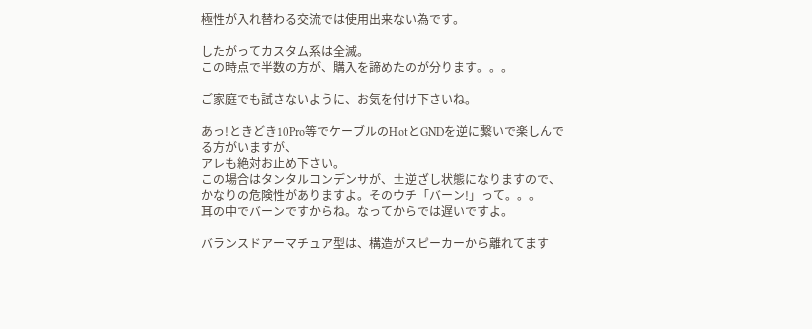極性が入れ替わる交流では使用出来ない為です。

したがってカスタム系は全滅。
この時点で半数の方が、購入を諦めたのが分ります。。。

ご家庭でも試さないように、お気を付け下さいね。

あっ!ときどき10Pro等でケーブルのHotとGNDを逆に繋いで楽しんでる方がいますが、
アレも絶対お止め下さい。
この場合はタンタルコンデンサが、±逆ざし状態になりますので、
かなりの危険性がありますよ。そのウチ「バーン!」って。。。
耳の中でバーンですからね。なってからでは遅いですよ。

バランスドアーマチュア型は、構造がスピーカーから離れてます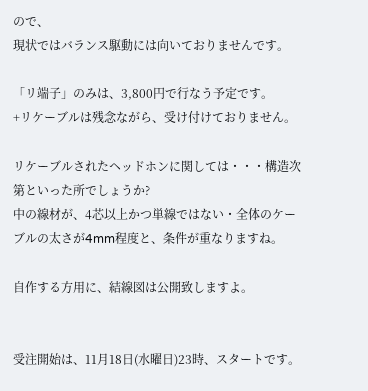ので、
現状ではバランス駆動には向いておりませんです。

「リ端子」のみは、3,800円で行なう予定です。
+リケーブルは残念ながら、受け付けておりません。

リケーブルされたヘッドホンに関しては・・・構造次第といった所でしょうか?
中の線材が、4芯以上かつ単線ではない・全体のケーブルの太さが4mm程度と、条件が重なりますね。

自作する方用に、結線図は公開致しますよ。


受注開始は、11月18日(水曜日)23時、スタートです。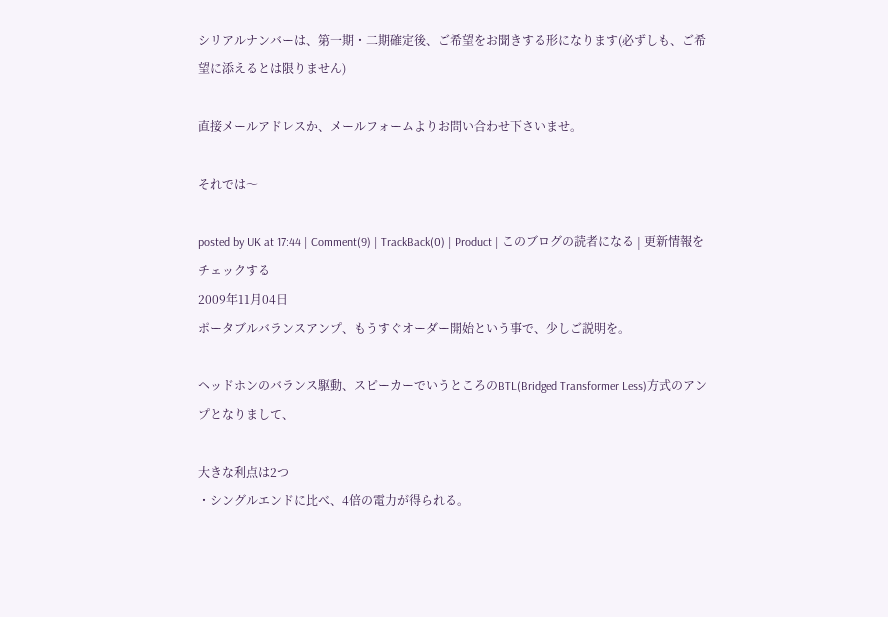シリアルナンバーは、第一期・二期確定後、ご希望をお聞きする形になります(必ずしも、ご希望に添えるとは限りません)

直接メールアドレスか、メールフォームよりお問い合わせ下さいませ。

それでは〜

posted by UK at 17:44 | Comment(9) | TrackBack(0) | Product | このブログの読者になる | 更新情報をチェックする
2009年11月04日
ポータブルバランスアンプ、もうすぐオーダー開始という事で、少しご説明を。

ヘッドホンのバランス駆動、スピーカーでいうところのBTL(Bridged Transformer Less)方式のアンプとなりまして、

大きな利点は2つ
・シングルエンドに比べ、4倍の電力が得られる。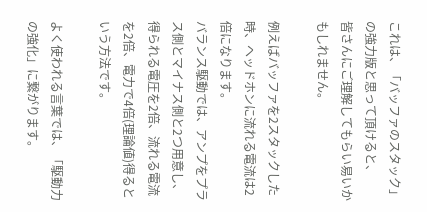これは、「バッファのスタック」の強力版と思って頂けると、
皆さんにご理解してもらい易いかもしれません。

例えばバッファを2スタックした時、ヘッドホンに流れる電流は2倍になります。
バランス駆動では、アンプをプラス側とマイナス側と2つ用意し、
得られる電圧を2倍、流れる電流を2倍、電力で4倍(理論値)得るという方法です。

よく使われる言葉では、「駆動力の強化」に繋がります。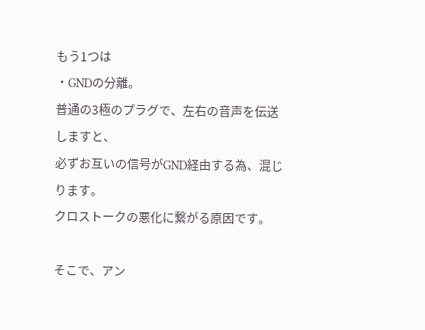もう1つは
・GNDの分離。
普通の3極のプラグで、左右の音声を伝送しますと、
必ずお互いの信号がGND経由する為、混じります。
クロストークの悪化に繋がる原因です。

そこで、アン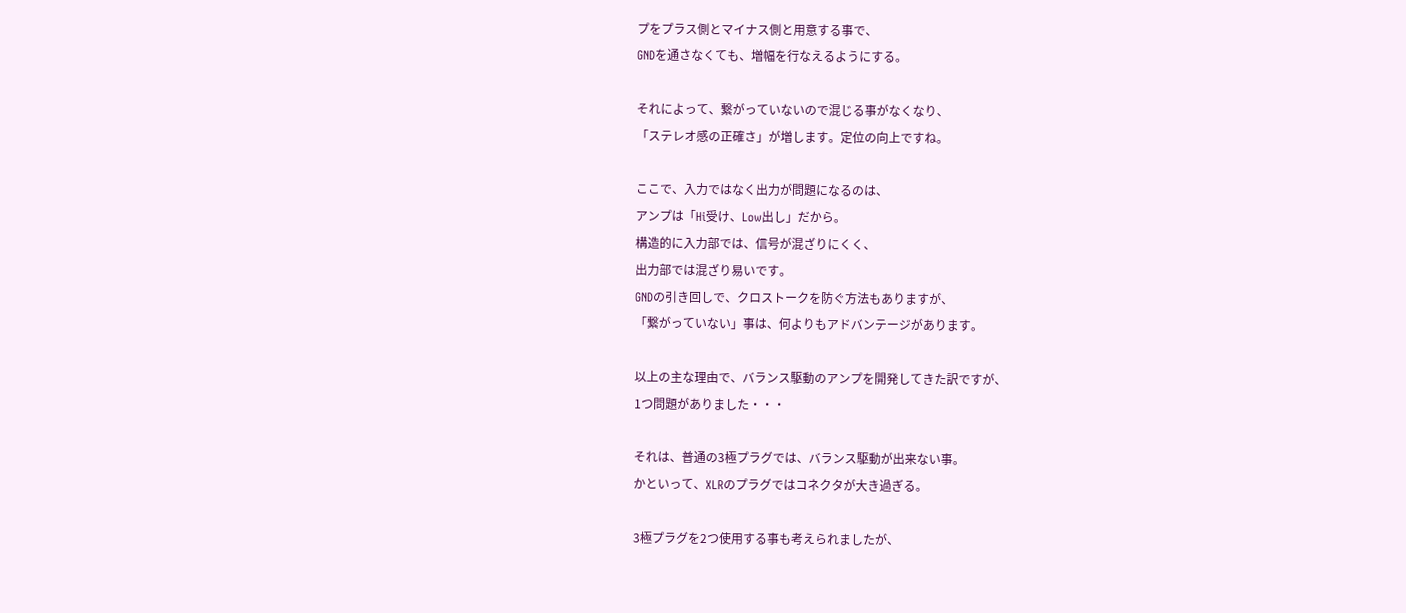プをプラス側とマイナス側と用意する事で、
GNDを通さなくても、増幅を行なえるようにする。

それによって、繋がっていないので混じる事がなくなり、
「ステレオ感の正確さ」が増します。定位の向上ですね。

ここで、入力ではなく出力が問題になるのは、
アンプは「Hi受け、Low出し」だから。
構造的に入力部では、信号が混ざりにくく、
出力部では混ざり易いです。
GNDの引き回しで、クロストークを防ぐ方法もありますが、
「繋がっていない」事は、何よりもアドバンテージがあります。

以上の主な理由で、バランス駆動のアンプを開発してきた訳ですが、
1つ問題がありました・・・

それは、普通の3極プラグでは、バランス駆動が出来ない事。
かといって、XLRのプラグではコネクタが大き過ぎる。

3極プラグを2つ使用する事も考えられましたが、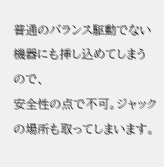普通のバランス駆動でない機器にも挿し込めてしまうので、
安全性の点で不可。ジャックの場所も取ってしまいます。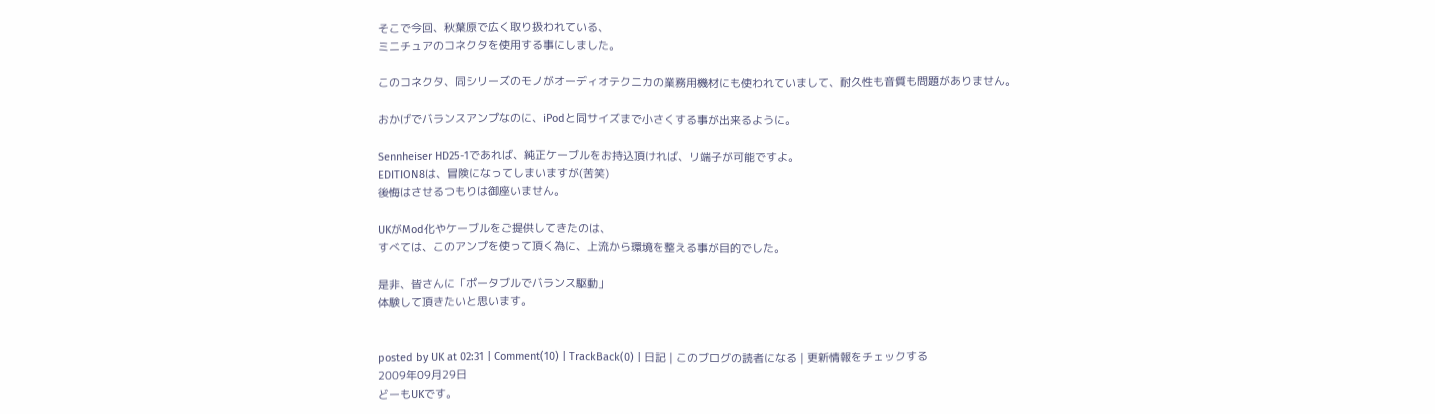そこで今回、秋葉原で広く取り扱われている、
ミニチュアのコネクタを使用する事にしました。

このコネクタ、同シリーズのモノがオーディオテクニカの業務用機材にも使われていまして、耐久性も音質も問題がありません。

おかげでバランスアンプなのに、iPodと同サイズまで小さくする事が出来るように。

Sennheiser HD25-1であれば、純正ケーブルをお持込頂ければ、リ端子が可能ですよ。
EDITION8は、冒険になってしまいますが(苦笑)
後悔はさせるつもりは御座いません。

UKがMod化やケーブルをご提供してきたのは、
すべては、このアンプを使って頂く為に、上流から環境を整える事が目的でした。

是非、皆さんに「ポータブルでバランス駆動」
体験して頂きたいと思います。


posted by UK at 02:31 | Comment(10) | TrackBack(0) | 日記 | このブログの読者になる | 更新情報をチェックする
2009年09月29日
どーもUKです。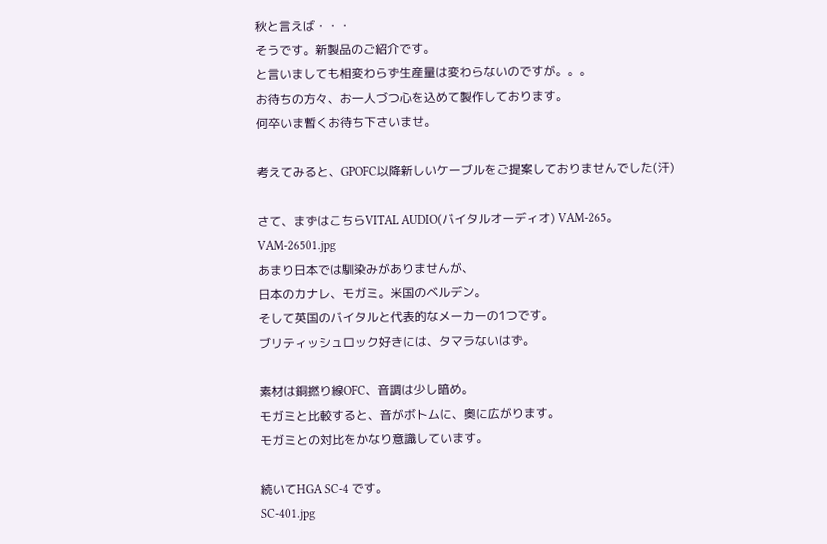秋と言えば・・・
そうです。新製品のご紹介です。
と言いましても相変わらず生産量は変わらないのですが。。。
お待ちの方々、お一人づつ心を込めて製作しております。
何卒いま暫くお待ち下さいませ。

考えてみると、GPOFC以降新しいケーブルをご提案しておりませんでした(汗)

さて、まずはこちらVITAL AUDIO(バイタルオーディオ) VAM-265。
VAM-26501.jpg
あまり日本では馴染みがありませんが、
日本のカナレ、モガミ。米国のベルデン。
そして英国のバイタルと代表的なメーカーの1つです。
ブリティッシュロック好きには、タマラないはず。

素材は銅撚り線OFC、音調は少し暗め。
モガミと比較すると、音がボトムに、奥に広がります。
モガミとの対比をかなり意識しています。

続いてHGA SC-4 です。
SC-401.jpg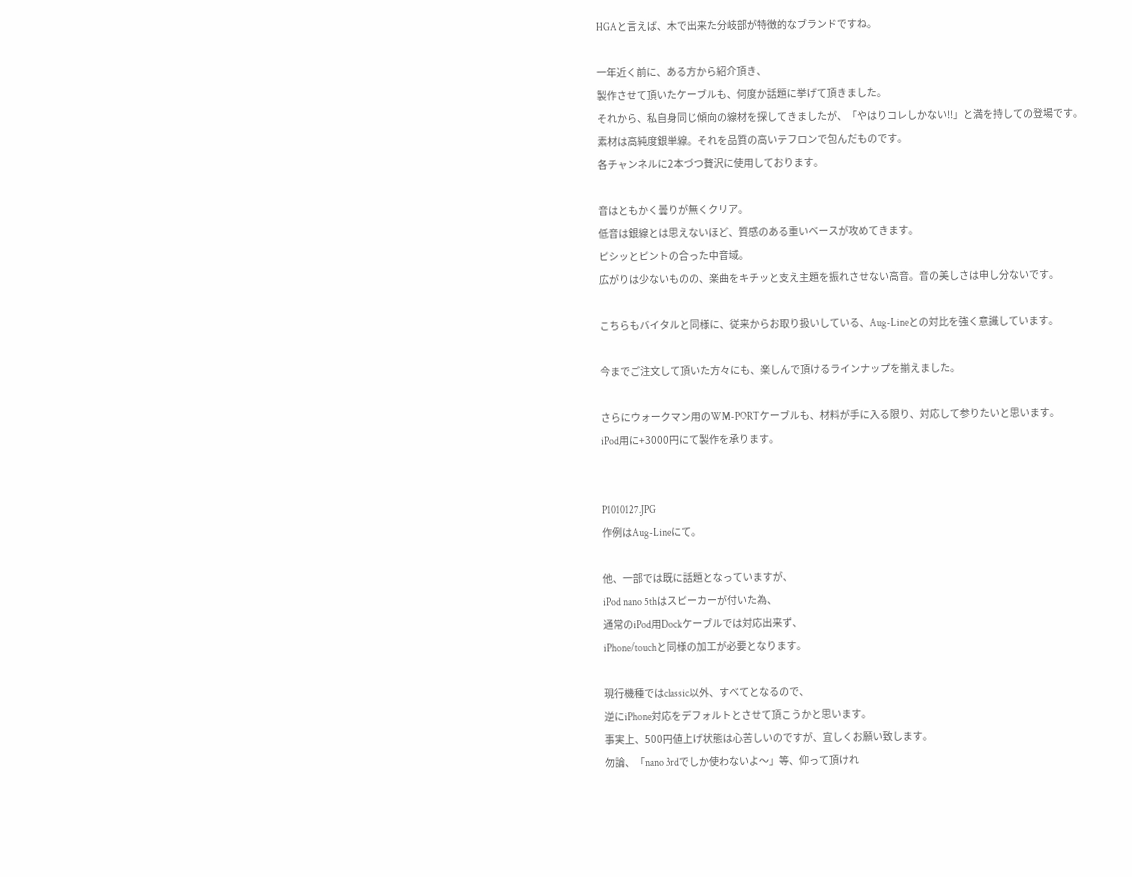HGAと言えば、木で出来た分岐部が特徴的なブランドですね。

一年近く前に、ある方から紹介頂き、
製作させて頂いたケーブルも、何度か話題に挙げて頂きました。
それから、私自身同じ傾向の線材を探してきましたが、「やはりコレしかない!!」と満を持しての登場です。
素材は高純度銀単線。それを品質の高いテフロンで包んだものです。
各チャンネルに2本づつ贅沢に使用しております。

音はともかく曇りが無くクリア。
低音は銀線とは思えないほど、質感のある重いベースが攻めてきます。
ピシッとピントの合った中音域。
広がりは少ないものの、楽曲をキチッと支え主題を振れさせない高音。音の美しさは申し分ないです。

こちらもバイタルと同様に、従来からお取り扱いしている、Aug-Lineとの対比を強く意識しています。

今までご注文して頂いた方々にも、楽しんで頂けるラインナップを揃えました。

さらにウォークマン用のWM-PORTケーブルも、材料が手に入る限り、対応して参りたいと思います。
iPod用に+3000円にて製作を承ります。


P1010127.JPG
作例はAug-Lineにて。

他、一部では既に話題となっていますが、
iPod nano 5thはスピーカーが付いた為、
通常のiPod用Dockケーブルでは対応出来ず、
iPhone/touchと同様の加工が必要となります。

現行機種ではclassic以外、すべてとなるので、
逆にiPhone対応をデフォルトとさせて頂こうかと思います。
事実上、500円値上げ状態は心苦しいのですが、宜しくお願い致します。
勿論、「nano 3rdでしか使わないよ〜」等、仰って頂けれ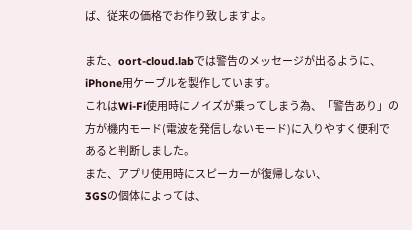ば、従来の価格でお作り致しますよ。

また、oort-cloud.labでは警告のメッセージが出るように、
iPhone用ケーブルを製作しています。
これはWi-Fi使用時にノイズが乗ってしまう為、「警告あり」の方が機内モード(電波を発信しないモード)に入りやすく便利であると判断しました。
また、アプリ使用時にスピーカーが復帰しない、
3GSの個体によっては、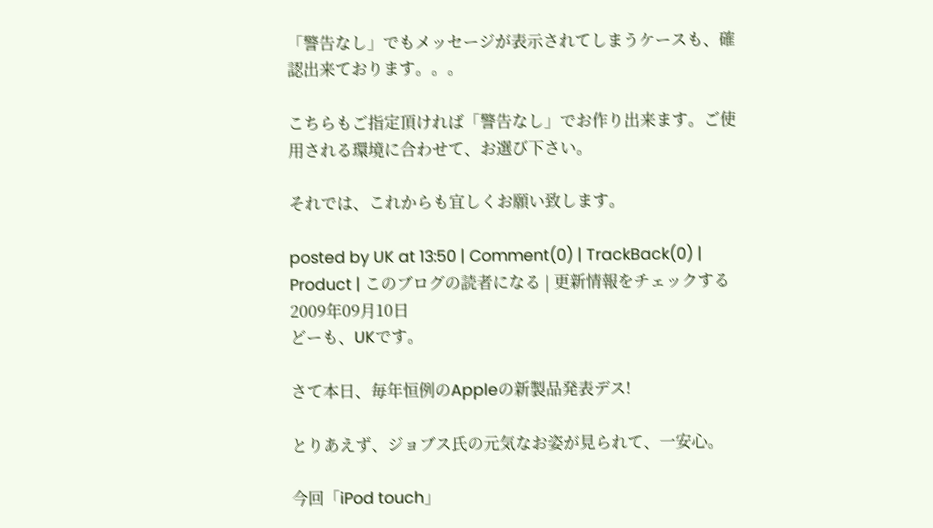「警告なし」でもメッセージが表示されてしまうケースも、確認出来ております。。。

こちらもご指定頂ければ「警告なし」でお作り出来ます。ご使用される環境に合わせて、お選び下さい。

それでは、これからも宜しくお願い致します。

posted by UK at 13:50 | Comment(0) | TrackBack(0) | Product | このブログの読者になる | 更新情報をチェックする
2009年09月10日
どーも、UKです。

さて本日、毎年恒例のAppleの新製品発表デス!

とりあえず、ジョブス氏の元気なお姿が見られて、一安心。

今回「iPod touch」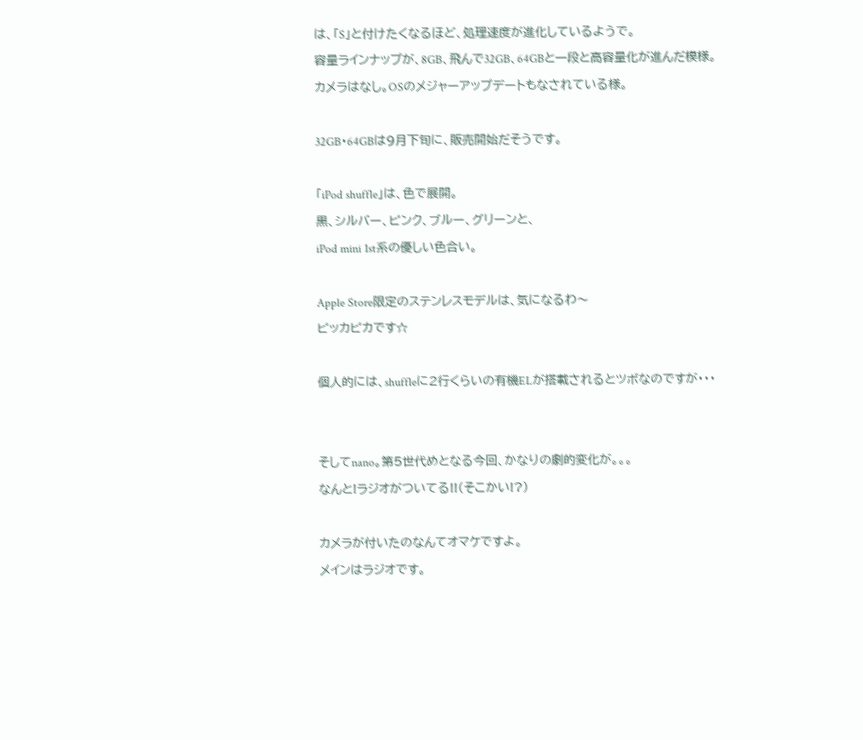は、「S」と付けたくなるほど、処理速度が進化しているようで。
容量ラインナップが、8GB、飛んで32GB、64GBと一段と高容量化が進んだ模様。
カメラはなし。OSのメジャーアップデートもなされている様。

32GB・64GBは9月下旬に、販売開始だそうです。

「iPod shuffle」は、色で展開。
黒、シルバー、ピンク、ブルー、グリーンと、
iPod mini 1st系の優しい色合い。

Apple Store限定のステンレスモデルは、気になるわ〜
ピッカピカです☆

個人的には、shuffleに2行くらいの有機ELが搭載されるとツボなのですが・・・


そしてnano。第5世代めとなる今回、かなりの劇的変化が。。。
なんと!ラジオがついてる!!(そこかい!?)

カメラが付いたのなんてオマケですよ。
メインはラジオです。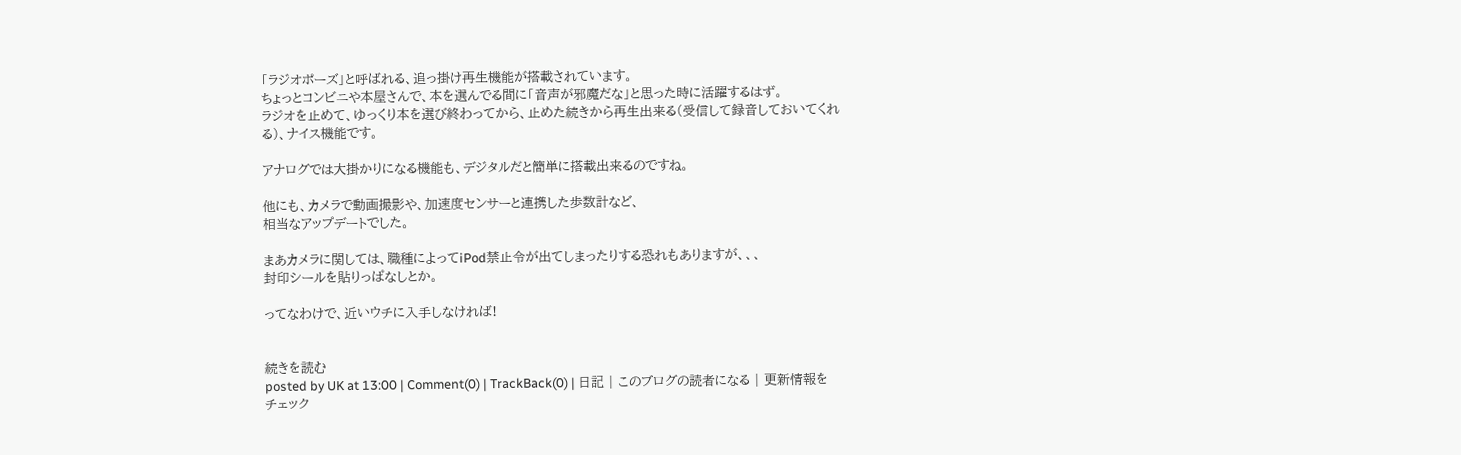「ラジオポーズ」と呼ばれる、追っ掛け再生機能が搭載されています。
ちょっとコンビニや本屋さんで、本を選んでる間に「音声が邪魔だな」と思った時に活躍するはず。
ラジオを止めて、ゆっくり本を選び終わってから、止めた続きから再生出来る(受信して録音しておいてくれる)、ナイス機能です。

アナログでは大掛かりになる機能も、デジタルだと簡単に搭載出来るのですね。

他にも、カメラで動画撮影や、加速度センサーと連携した歩数計など、
相当なアップデートでした。

まあカメラに関しては、職種によってiPod禁止令が出てしまったりする恐れもありますが、、、
封印シールを貼りっぱなしとか。

ってなわけで、近いウチに入手しなければ!


続きを読む
posted by UK at 13:00 | Comment(0) | TrackBack(0) | 日記 | このブログの読者になる | 更新情報をチェック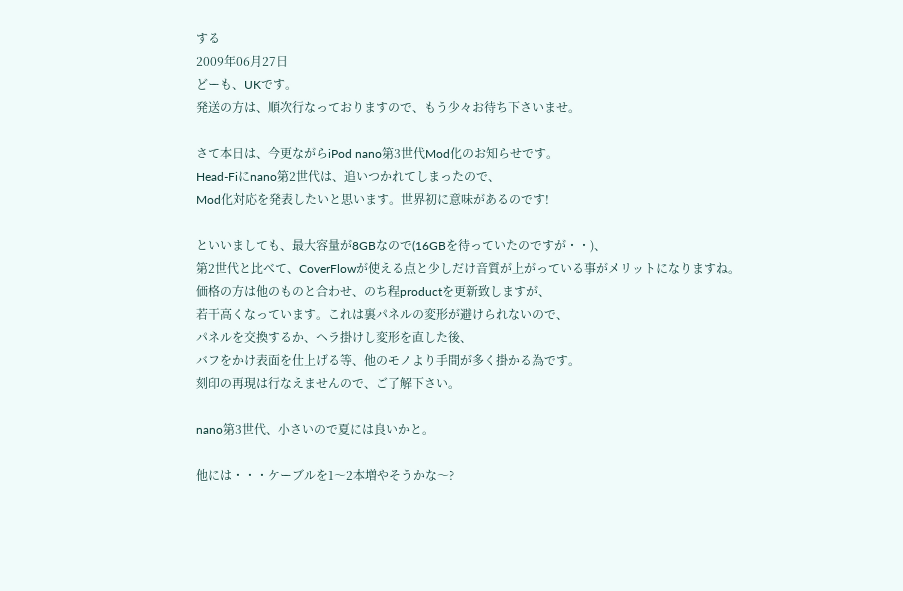する
2009年06月27日
どーも、UKです。
発送の方は、順次行なっておりますので、もう少々お待ち下さいませ。

さて本日は、今更ながらiPod nano第3世代Mod化のお知らせです。
Head-Fiにnano第2世代は、追いつかれてしまったので、
Mod化対応を発表したいと思います。世界初に意味があるのです!

といいましても、最大容量が8GBなので(16GBを待っていたのですが・・)、
第2世代と比べて、CoverFlowが使える点と少しだけ音質が上がっている事がメリットになりますね。
価格の方は他のものと合わせ、のち程productを更新致しますが、
若干高くなっています。これは裏パネルの変形が避けられないので、
パネルを交換するか、ヘラ掛けし変形を直した後、
バフをかけ表面を仕上げる等、他のモノより手間が多く掛かる為です。
刻印の再現は行なえませんので、ご了解下さい。

nano第3世代、小さいので夏には良いかと。

他には・・・ケーブルを1〜2本増やそうかな〜?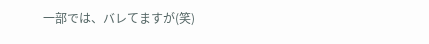一部では、バレてますが(笑)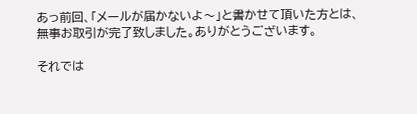あっ前回、「メールが届かないよ〜」と書かせて頂いた方とは、
無事お取引が完了致しました。ありがとうございます。

それでは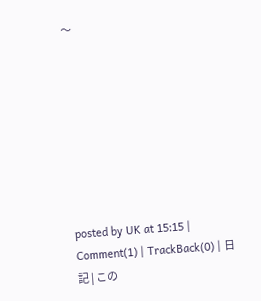〜








posted by UK at 15:15 | Comment(1) | TrackBack(0) | 日記 | この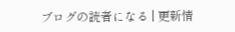ブログの読者になる | 更新情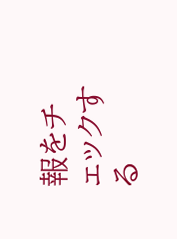報をチェックする